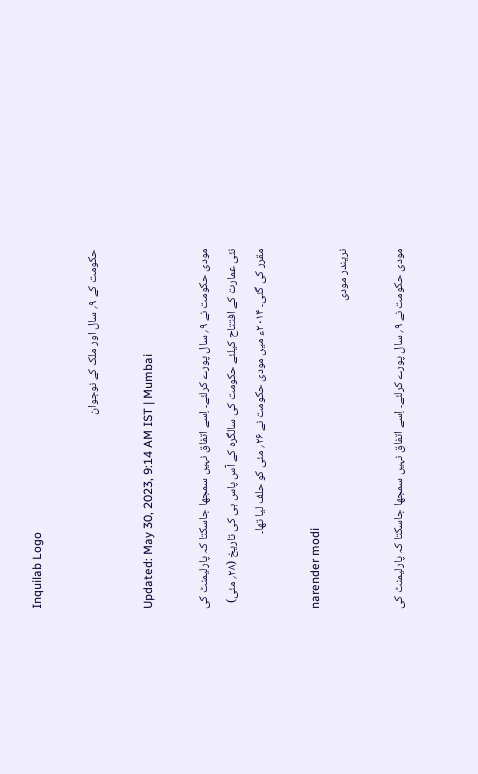Inquilab Logo

حکومت کے ۹؍ سال اور ملک کے نوجوان

Updated: May 30, 2023, 9:14 AM IST | Mumbai

مودی حکومت نے ۹؍ سال پورے کرلئے۔ اِسے اتفاق نہیں سمجھا جاسکتا کہ پارلیمنٹ کی نئی عمارت کے افتتاح کیلئے حکومت کی سالگرہ کے آس پاس ہی کی تاریخ (۲۸؍ مئی) مقرر کی گئی۔ ۲۰۱۴ء میں مودی حکومت نے ۲۶؍ مئی کو حلف لیا تھا۔

narender modi
نریندر مودی

مودی حکومت نے ۹؍ سال پورے کرلئے۔ اِسے اتفاق نہیں سمجھا جاسکتا کہ پارلیمنٹ کی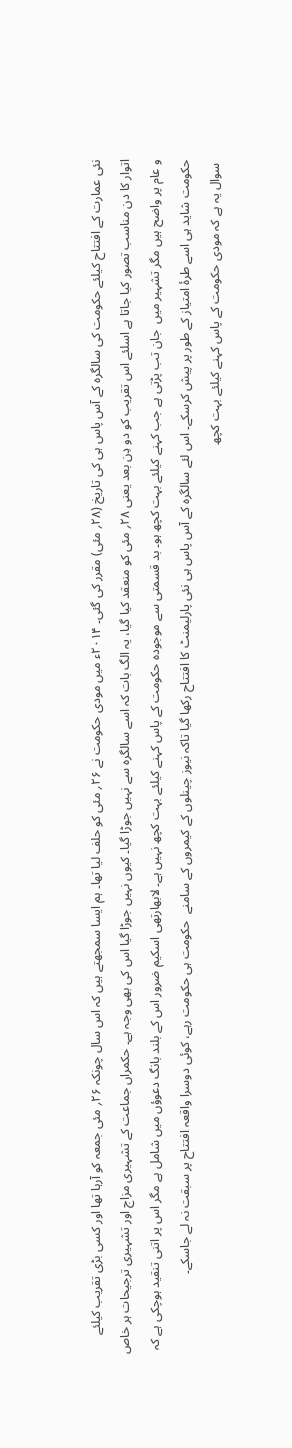نئی عمارت کے افتتاح کیلئے حکومت کی سالگرہ کے آس پاس ہی کی تاریخ (۲۸؍ مئی) مقرر کی گئی۔ ۲۰۱۴ء میں مودی حکومت نے ۲۶؍ مئی کو حلف لیا تھا۔ ہم ایسا سمجھتے ہیں کہ اس سال چونکہ ۲۶؍ مئی جمعہ کو آرہا تھا اور کسی بڑی تقریب کیلئے اتوار کا دن مناسب تصور کیا جاتا ہے اسلئے اس تقریب کو دو دِن بعد یعنی ۲۸؍ مئی کو منعقد کیا گیا، یہ الگ بات کہ اسے سالگرہ سے نہیں جوڑا گیا۔ کیوں نہیں جوڑا گیا اس کی بھی وجہ ہے۔ حکمراں جماعت کے تشہیری مزاج اور تشہیری ترجیحات ہر خاص و عام پر واضح ہیں مگر تشہیر میں  جان تب پڑتی ہے جب کہنے کیلئے بہت کچھ ہو۔ بد قسمتی سے موجودہ حکومت کے پاس کہنے کیلئے بہت کچھ نہیں ہے۔ لابھارتھی اسکیم ضرور اس کے بلند بانگ دعوؤں میں شامل ہے مگر اس پر اتنی تنقید ہوچکی ہے کہ حکومت شاید ہی اسے طرۂ امتیاز کے طور پر پیش کرسکے۔ اس لئے سالگرہ کے آس پاس ہی نئی پارلیمنٹ کا افتتاح رکھا گیا تاکہ نیوز چینلوں کے کیمروں کے سامنے  حکومت ہی حکومت رہے، کوئی دوسرا واقعہ افتتاح پر سبقت نہ لے جاسکے۔
 سوال یہ ہے کہ مودی حکومت کے پاس کہنے کیلئے بہت کچھ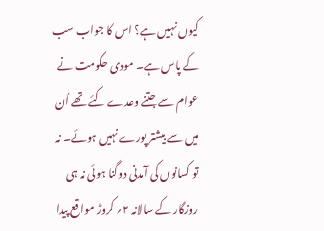کیوں نہیں ہے؟ اس کا جواب سب کے پاس ہے۔ مودی حکومت نے عوام سے جتنے وعدے کئے تھے اُن میں سے بیشتر پورے نہیں ہوئے۔ نہ تو کسانوں کی آمدنی دوگنا ہوئی نہ ہی روزگار کے سالانہ ۲؍ کروڑ مواقع پیدا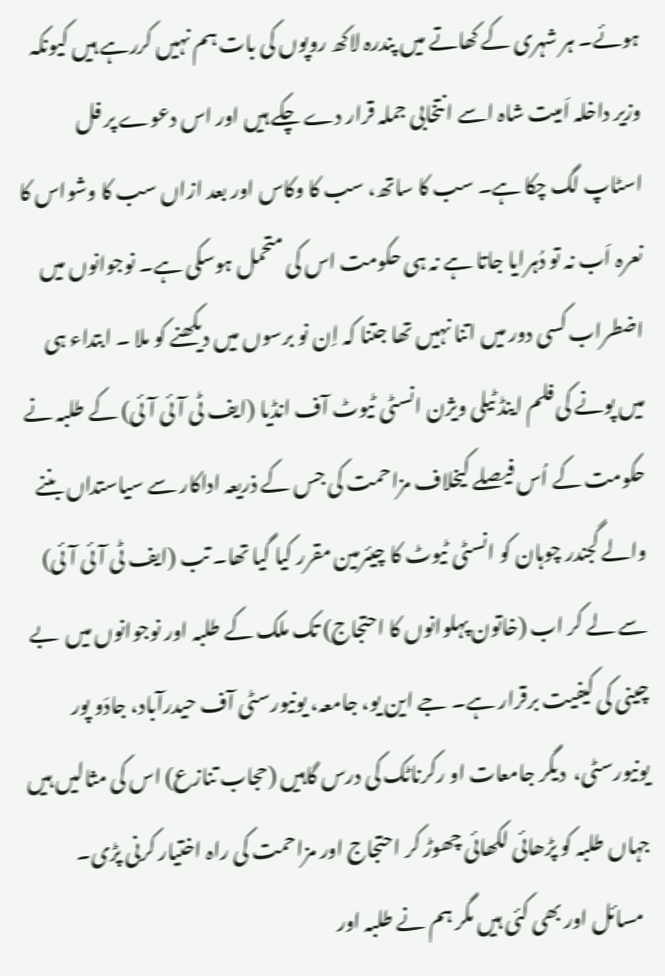ہوئے۔ ہر شہری کے کھاتے میں پندرہ لاکھ روپوں کی بات ہم نہیں کررہے ہیں کیونکہ وزیر داخلہ اَمیت شاہ اسے انتخابی جملہ قرار دے چکے ہیں اور اس دعوے پر فل اسٹاپ لگ چکا ہے۔ سب کا ساتھ، سب کا وکاس اور بعد ازاں سب کا وشواس کا نعرہ اَب نہ تو دُہرایا جاتا ہے نہ ہی حکومت اس کی متحمل ہوسکی ہے۔ نوجوانوں میں اضطراب کسی دور میں اتنا نہیں تھا جتنا کہ اِن نو برسوں میں دیکھنے کو ملا ۔ ابتداء ہی میں پونے کی فلم اینڈ ٹیلی ویژن انسٹی ٹیوٹ آف انڈیا (ایف ٹی آئی آئی) کے طلبہ نے حکومت کے اُس فیصلے کیخلاف مزاحمت کی جس کے ذریعہ اداکار سے سیاستداں بننے والے گجندر چوہان کو انسٹی ٹیوٹ کا چیئرمین مقرر کیا گیا تھا۔ تب (ایف ٹی آئی آئی) سے لے کر اب (خاتون پہلوانوں کا احتجاج) تک ملک کے طلبہ اور نوجوانوں میں  بے چینی کی کیفیت برقرار ہے۔ جے این یو، جامعہ، یونیورسٹی آف حیدرآباد، جادَو پور یونیورسٹی،  دیگر جامعات او رکرناٹک کی درس گاہیں (حجاب تنازع) اس کی مثالیں ہیں جہاں طلبہ کو پڑھائی لکھائی چھوڑ کر احتجاج اور مزاحمت کی راہ اختیار کرنی پڑی۔
  مسائل اور بھی کئی ہیں مگر ہم نے طلبہ اور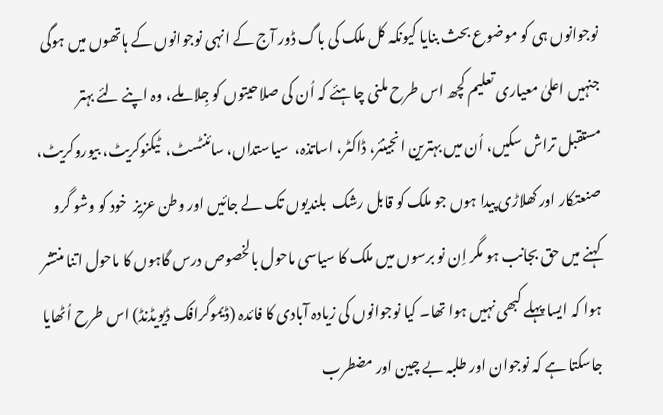نوجوانوں ہی کو موضوع بحث بنایا کیونکہ کل ملک کی باگ ڈور آج کے انہی نوجوانوں کے ہاتھوں میں ہوگی جنہیں اعلیٰ معیاری تعلیم کچھ اس طرح ملنی چاہئے کہ اُن کی صلاحیتوں کو جِلا ملے، وہ اپنے لئے بہتر مستقبل تراش سکیں، اُن میں بہترین انجینئر، ڈاکٹر، اساتذہ،  سیاستداں، سائنٹسٹ،  ٹیکنوکریٹ، بیوروکریٹ، صنعتکار اور کھلاڑی پیدا ہوں جو ملک کو قابل رشک  بلندیوں تک لے جائیں اور وطن عزیز  خود کو وشو گرو کہنے میں حق بجانب ہو مگر اِن نو برسوں میں ملک کا سیاسی ماحول بالخصوص درس گاہوں کا ماحول اتنا منتشر ہوا کہ ایسا پہلے کبھی نہیں ہوا تھا۔ کیا نوجوانوں کی زیادہ آبادی کا فائدہ (ڈیموگرافک ڈیویڈنڈ) اس طرح اُٹھایا جاسکتا ہے کہ نوجوان اور طلبہ بے چین اور مضطرب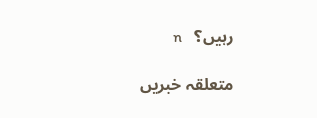رہیں؟   n

متعلقہ خبریں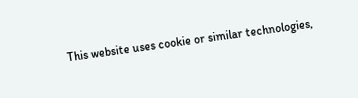This website uses cookie or similar technologies,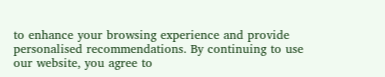to enhance your browsing experience and provide personalised recommendations. By continuing to use our website, you agree to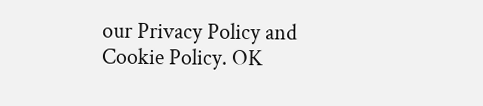our Privacy Policy and Cookie Policy. OK